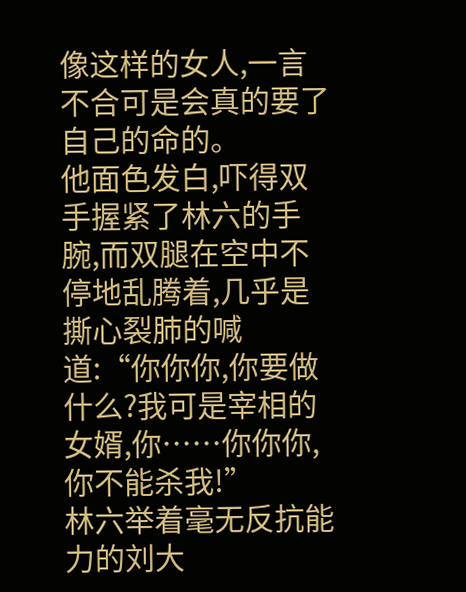像这样的女人,一言不合可是会真的要了自己的命的。
他面色发白,吓得双手握紧了林六的手腕,而双腿在空中不停地乱腾着,几乎是撕心裂肺的喊道:“你你你,你要做什么?我可是宰相的女婿,你……你你你,你不能杀我!”
林六举着毫无反抗能力的刘大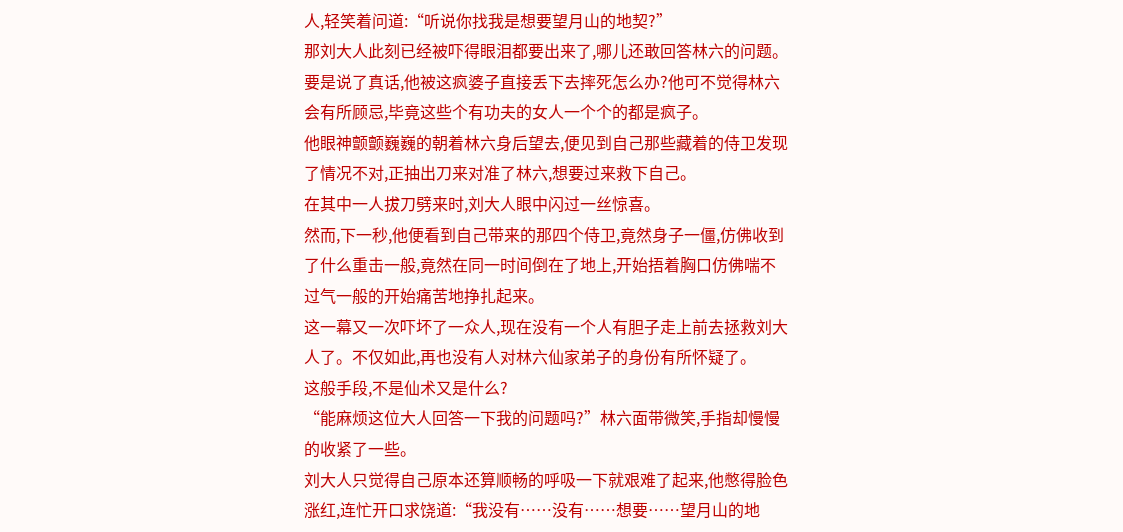人,轻笑着问道:“听说你找我是想要望月山的地契?”
那刘大人此刻已经被吓得眼泪都要出来了,哪儿还敢回答林六的问题。
要是说了真话,他被这疯婆子直接丢下去摔死怎么办?他可不觉得林六会有所顾忌,毕竟这些个有功夫的女人一个个的都是疯子。
他眼神颤颤巍巍的朝着林六身后望去,便见到自己那些藏着的侍卫发现了情况不对,正抽出刀来对准了林六,想要过来救下自己。
在其中一人拔刀劈来时,刘大人眼中闪过一丝惊喜。
然而,下一秒,他便看到自己带来的那四个侍卫,竟然身子一僵,仿佛收到了什么重击一般,竟然在同一时间倒在了地上,开始捂着胸口仿佛喘不过气一般的开始痛苦地挣扎起来。
这一幕又一次吓坏了一众人,现在没有一个人有胆子走上前去拯救刘大人了。不仅如此,再也没有人对林六仙家弟子的身份有所怀疑了。
这般手段,不是仙术又是什么?
“能麻烦这位大人回答一下我的问题吗?”林六面带微笑,手指却慢慢的收紧了一些。
刘大人只觉得自己原本还算顺畅的呼吸一下就艰难了起来,他憋得脸色涨红,连忙开口求饶道:“我没有……没有……想要……望月山的地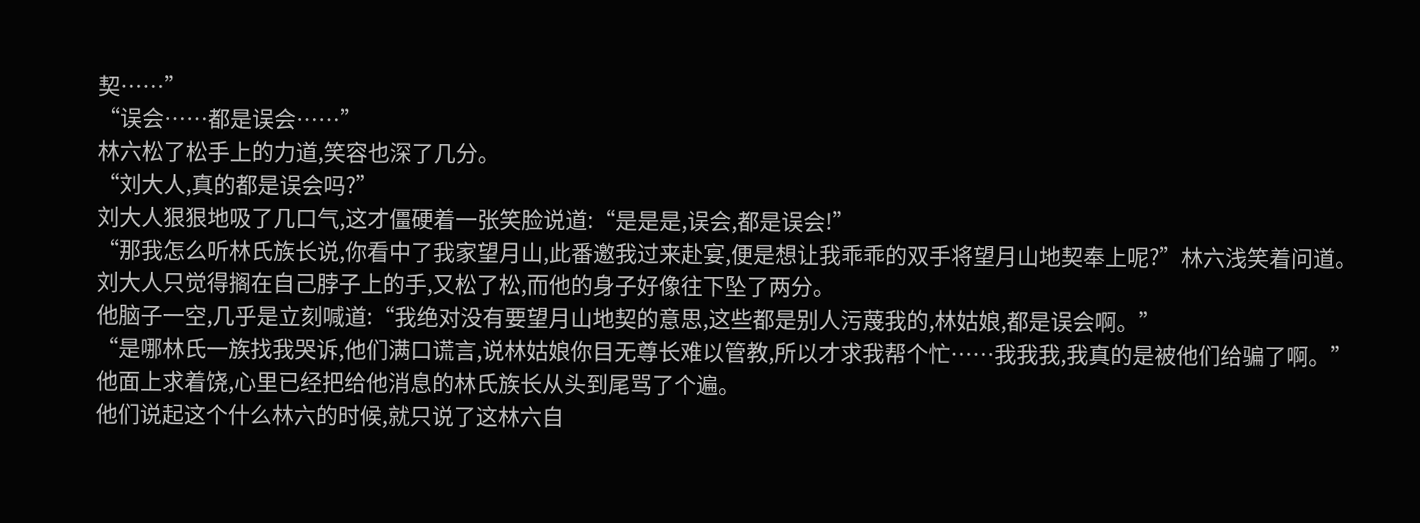契……”
“误会……都是误会……”
林六松了松手上的力道,笑容也深了几分。
“刘大人,真的都是误会吗?”
刘大人狠狠地吸了几口气,这才僵硬着一张笑脸说道:“是是是,误会,都是误会!”
“那我怎么听林氏族长说,你看中了我家望月山,此番邀我过来赴宴,便是想让我乖乖的双手将望月山地契奉上呢?”林六浅笑着问道。
刘大人只觉得搁在自己脖子上的手,又松了松,而他的身子好像往下坠了两分。
他脑子一空,几乎是立刻喊道:“我绝对没有要望月山地契的意思,这些都是别人污蔑我的,林姑娘,都是误会啊。”
“是哪林氏一族找我哭诉,他们满口谎言,说林姑娘你目无尊长难以管教,所以才求我帮个忙……我我我,我真的是被他们给骗了啊。”
他面上求着饶,心里已经把给他消息的林氏族长从头到尾骂了个遍。
他们说起这个什么林六的时候,就只说了这林六自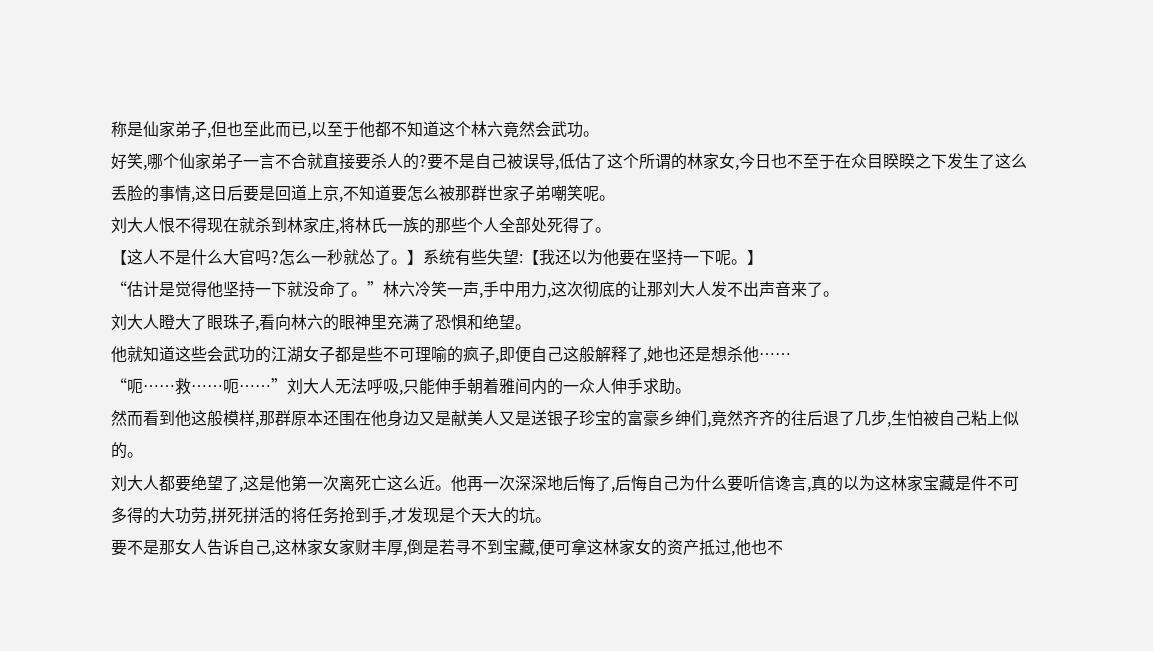称是仙家弟子,但也至此而已,以至于他都不知道这个林六竟然会武功。
好笑,哪个仙家弟子一言不合就直接要杀人的?要不是自己被误导,低估了这个所谓的林家女,今日也不至于在众目睽睽之下发生了这么丢脸的事情,这日后要是回道上京,不知道要怎么被那群世家子弟嘲笑呢。
刘大人恨不得现在就杀到林家庄,将林氏一族的那些个人全部处死得了。
【这人不是什么大官吗?怎么一秒就怂了。】系统有些失望:【我还以为他要在坚持一下呢。】
“估计是觉得他坚持一下就没命了。”林六冷笑一声,手中用力,这次彻底的让那刘大人发不出声音来了。
刘大人瞪大了眼珠子,看向林六的眼神里充满了恐惧和绝望。
他就知道这些会武功的江湖女子都是些不可理喻的疯子,即便自己这般解释了,她也还是想杀他……
“呃……救……呃……”刘大人无法呼吸,只能伸手朝着雅间内的一众人伸手求助。
然而看到他这般模样,那群原本还围在他身边又是献美人又是送银子珍宝的富豪乡绅们,竟然齐齐的往后退了几步,生怕被自己粘上似的。
刘大人都要绝望了,这是他第一次离死亡这么近。他再一次深深地后悔了,后悔自己为什么要听信谗言,真的以为这林家宝藏是件不可多得的大功劳,拼死拼活的将任务抢到手,才发现是个天大的坑。
要不是那女人告诉自己,这林家女家财丰厚,倒是若寻不到宝藏,便可拿这林家女的资产抵过,他也不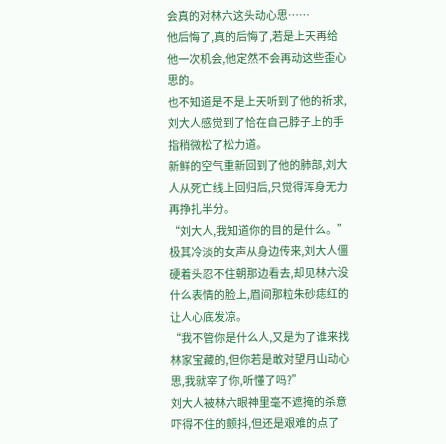会真的对林六这头动心思……
他后悔了,真的后悔了,若是上天再给他一次机会,他定然不会再动这些歪心思的。
也不知道是不是上天听到了他的祈求,刘大人感觉到了恰在自己脖子上的手指稍微松了松力道。
新鲜的空气重新回到了他的肺部,刘大人从死亡线上回归后,只觉得浑身无力再挣扎半分。
“刘大人,我知道你的目的是什么。”
极其冷淡的女声从身边传来,刘大人僵硬着头忍不住朝那边看去,却见林六没什么表情的脸上,眉间那粒朱砂痣红的让人心底发凉。
“我不管你是什么人,又是为了谁来找林家宝藏的,但你若是敢对望月山动心思,我就宰了你,听懂了吗?”
刘大人被林六眼神里毫不遮掩的杀意吓得不住的颤抖,但还是艰难的点了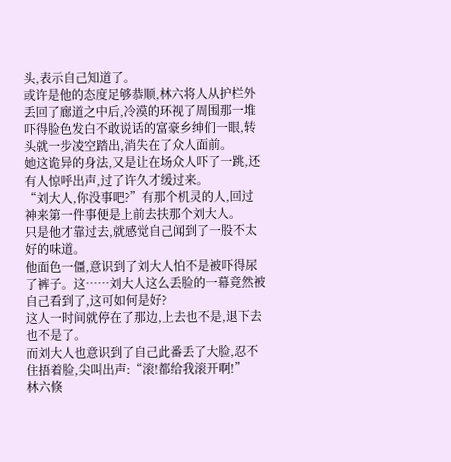头,表示自己知道了。
或许是他的态度足够恭顺,林六将人从护栏外丢回了廊道之中后,冷漠的环视了周围那一堆吓得脸色发白不敢说话的富豪乡绅们一眼,转头就一步凌空踏出,消失在了众人面前。
她这诡异的身法,又是让在场众人吓了一跳,还有人惊呼出声,过了许久才缓过来。
“刘大人,你没事吧?”有那个机灵的人,回过神来第一件事便是上前去扶那个刘大人。
只是他才靠过去,就感觉自己闻到了一股不太好的味道。
他面色一僵,意识到了刘大人怕不是被吓得尿了裤子。这……刘大人这么丢脸的一幕竟然被自己看到了,这可如何是好?
这人一时间就停在了那边,上去也不是,退下去也不是了。
而刘大人也意识到了自己此番丢了大脸,忍不住捂着脸,尖叫出声:“滚!都给我滚开啊!”
林六倏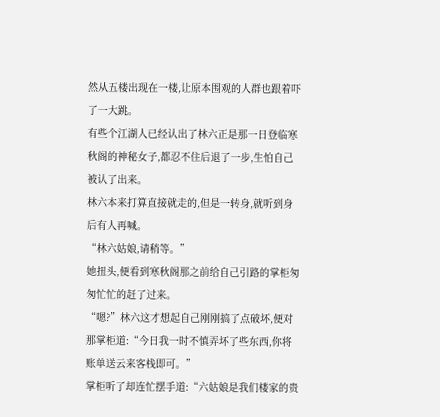然从五楼出现在一楼,让原本围观的人群也跟着吓了一大跳。
有些个江湖人已经认出了林六正是那一日登临寒秋阁的神秘女子,都忍不住后退了一步,生怕自己被认了出来。
林六本来打算直接就走的,但是一转身,就听到身后有人再喊。
“林六姑娘,请稍等。”
她扭头,便看到寒秋阁那之前给自己引路的掌柜匆匆忙忙的赶了过来。
“嗯?”林六这才想起自己刚刚搞了点破坏,便对那掌柜道:“今日我一时不慎弄坏了些东西,你将账单送云来客栈即可。”
掌柜听了却连忙摆手道:“六姑娘是我们楼家的贵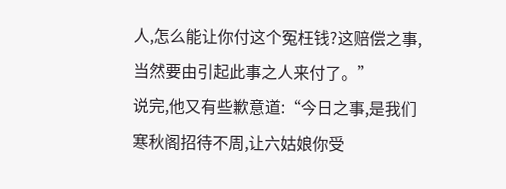人,怎么能让你付这个冤枉钱?这赔偿之事,当然要由引起此事之人来付了。”
说完,他又有些歉意道:“今日之事,是我们寒秋阁招待不周,让六姑娘你受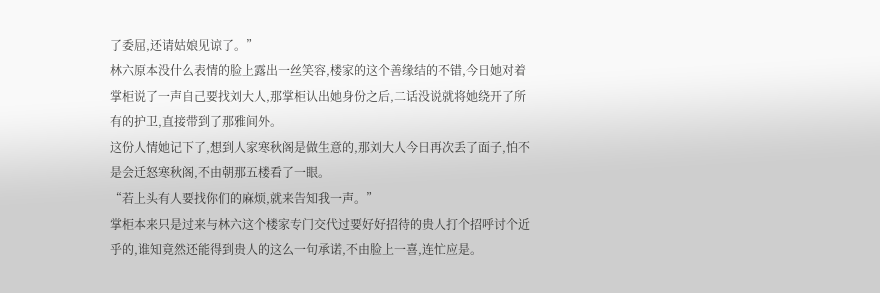了委屈,还请姑娘见谅了。”
林六原本没什么表情的脸上露出一丝笑容,楼家的这个善缘结的不错,今日她对着掌柜说了一声自己要找刘大人,那掌柜认出她身份之后,二话没说就将她绕开了所有的护卫,直接带到了那雅间外。
这份人情她记下了,想到人家寒秋阁是做生意的,那刘大人今日再次丢了面子,怕不是会迁怒寒秋阁,不由朝那五楼看了一眼。
“若上头有人要找你们的麻烦,就来告知我一声。”
掌柜本来只是过来与林六这个楼家专门交代过要好好招待的贵人打个招呼讨个近乎的,谁知竟然还能得到贵人的这么一句承诺,不由脸上一喜,连忙应是。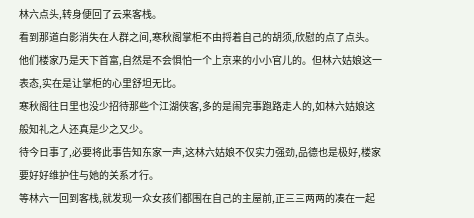林六点头,转身便回了云来客栈。
看到那道白影消失在人群之间,寒秋阁掌柜不由捋着自己的胡须,欣慰的点了点头。
他们楼家乃是天下首富,自然是不会惧怕一个上京来的小小官儿的。但林六姑娘这一表态,实在是让掌柜的心里舒坦无比。
寒秋阁往日里也没少招待那些个江湖侠客,多的是闹完事跑路走人的,如林六姑娘这般知礼之人还真是少之又少。
待今日事了,必要将此事告知东家一声,这林六姑娘不仅实力强劲,品德也是极好,楼家要好好维护住与她的关系才行。
等林六一回到客栈,就发现一众女孩们都围在自己的主屋前,正三三两两的凑在一起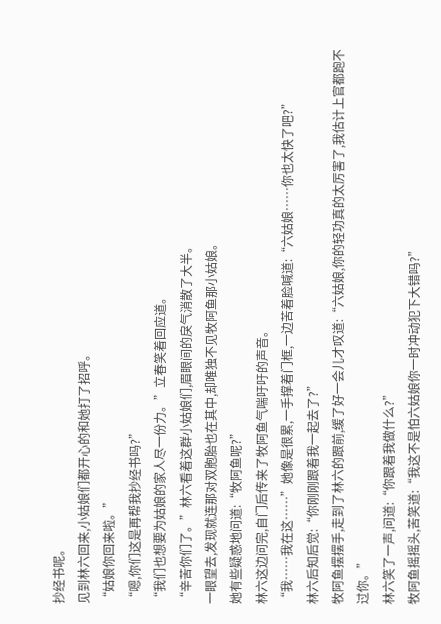抄经书呢。
见到林六回来,小姑娘们都开心的和她打了招呼。
“姑娘你回来啦。”
“嗯,你们这是再帮我抄经书吗?”
“我们也想要为姑娘的家人尽一份力。”立春笑着回应道。
“辛苦你们了。”林六看着这群小姑娘们,眉眼间的戾气消散了大半。
一眼望去,发现就连那对双胞胎也在其中,却唯独不见牧阿鱼那小姑娘。
她有些疑惑地问道:“牧阿鱼呢?”
林六这边问完,自门后传来了牧阿鱼气喘吁吁的声音。
“我……我在这……”她像是很累,一手撑着门框,一边苦着脸喊道:“六姑娘……你也太快了吧?”
林六后知后觉:“你刚刚跟着我一起去了?”
牧阿鱼摆摆手,走到了林六的跟前,缓了好一会儿才叹道:“六姑娘,你的轻功真的太厉害了,我估计上官都跑不过你。”
林六笑了一声,问道:“你跟着我做什么?”
牧阿鱼摇摇头,苦笑道:“我这不是怕六姑娘你一时冲动犯下大错吗?”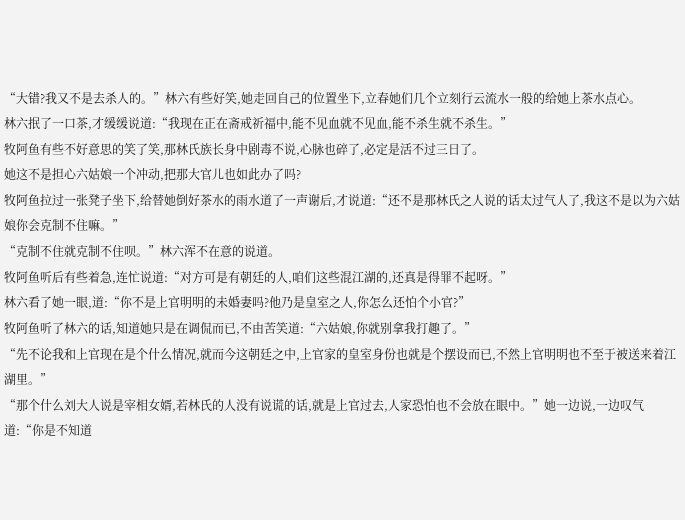“大错?我又不是去杀人的。”林六有些好笑,她走回自己的位置坐下,立春她们几个立刻行云流水一般的给她上茶水点心。
林六抿了一口茶,才缓缓说道:“我现在正在斋戒祈福中,能不见血就不见血,能不杀生就不杀生。”
牧阿鱼有些不好意思的笑了笑,那林氏族长身中剧毒不说,心脉也碎了,必定是活不过三日了。
她这不是担心六姑娘一个冲动,把那大官儿也如此办了吗?
牧阿鱼拉过一张凳子坐下,给替她倒好茶水的雨水道了一声谢后,才说道:“还不是那林氏之人说的话太过气人了,我这不是以为六姑娘你会克制不住嘛。”
“克制不住就克制不住呗。”林六浑不在意的说道。
牧阿鱼听后有些着急,连忙说道:“对方可是有朝廷的人,咱们这些混江湖的,还真是得罪不起呀。”
林六看了她一眼,道:“你不是上官明明的未婚妻吗?他乃是皇室之人,你怎么还怕个小官?”
牧阿鱼听了林六的话,知道她只是在调侃而已,不由苦笑道:“六姑娘,你就别拿我打趣了。”
“先不论我和上官现在是个什么情况,就而今这朝廷之中,上官家的皇室身份也就是个摆设而已,不然上官明明也不至于被送来着江湖里。”
“那个什么刘大人说是宰相女婿,若林氏的人没有说谎的话,就是上官过去,人家恐怕也不会放在眼中。”她一边说,一边叹气道:“你是不知道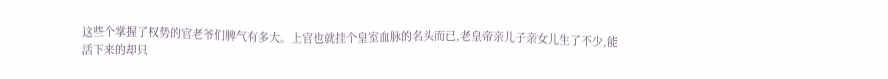这些个掌握了权势的官老爷们脾气有多大。上官也就挂个皇室血脉的名头而已,老皇帝亲儿子亲女儿生了不少,能活下来的却只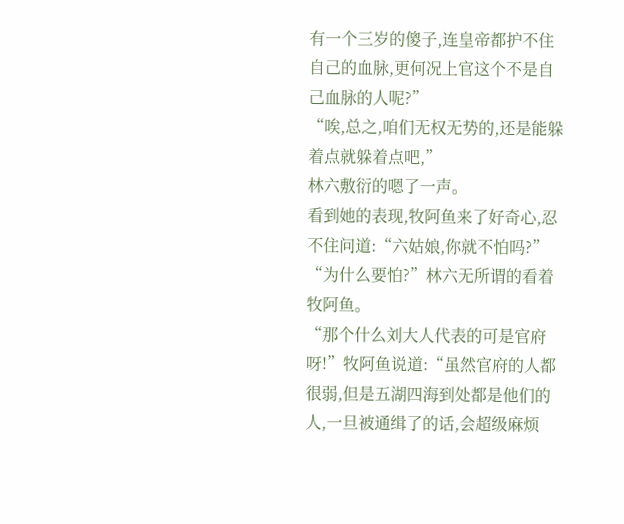有一个三岁的傻子,连皇帝都护不住自己的血脉,更何况上官这个不是自己血脉的人呢?”
“唉,总之,咱们无权无势的,还是能躲着点就躲着点吧,”
林六敷衍的嗯了一声。
看到她的表现,牧阿鱼来了好奇心,忍不住问道:“六姑娘,你就不怕吗?”
“为什么要怕?”林六无所谓的看着牧阿鱼。
“那个什么刘大人代表的可是官府呀!”牧阿鱼说道:“虽然官府的人都很弱,但是五湖四海到处都是他们的人,一旦被通缉了的话,会超级麻烦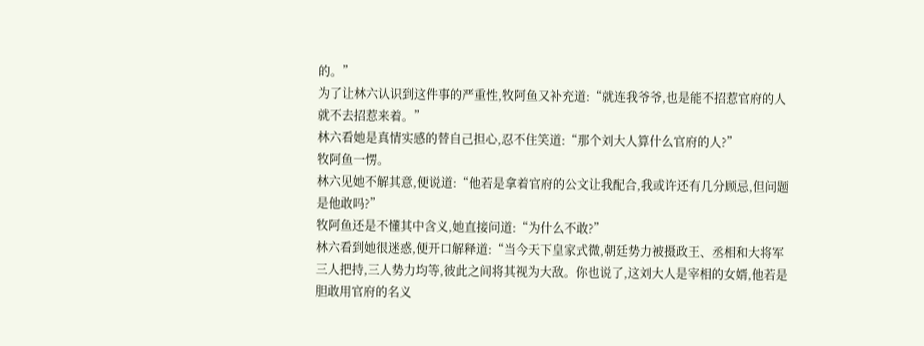的。”
为了让林六认识到这件事的严重性,牧阿鱼又补充道:“就连我爷爷,也是能不招惹官府的人就不去招惹来着。”
林六看她是真情实感的替自己担心,忍不住笑道:“那个刘大人算什么官府的人?”
牧阿鱼一愣。
林六见她不解其意,便说道:“他若是拿着官府的公文让我配合,我或许还有几分顾忌,但问题是他敢吗?”
牧阿鱼还是不懂其中含义,她直接问道:“为什么不敢?”
林六看到她很迷惑,便开口解释道:“当今天下皇家式微,朝廷势力被摄政王、丞相和大将军三人把持,三人势力均等,彼此之间将其视为大敌。你也说了,这刘大人是宰相的女婿,他若是胆敢用官府的名义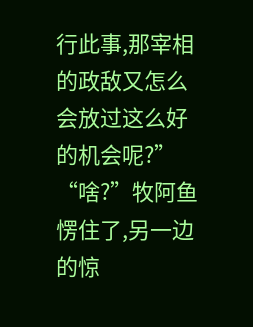行此事,那宰相的政敌又怎么会放过这么好的机会呢?”
“啥?”牧阿鱼愣住了,另一边的惊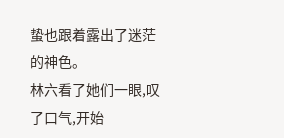蛰也跟着露出了迷茫的神色。
林六看了她们一眼,叹了口气,开始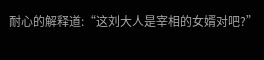耐心的解释道:“这刘大人是宰相的女婿对吧?”